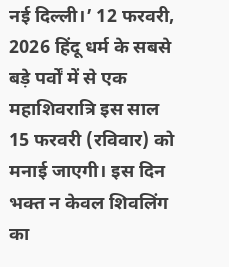नई दिल्ली।’ 12 फरवरी, 2026 हिंदू धर्म के सबसे बड़े पर्वों में से एक महाशिवरात्रि इस साल 15 फरवरी (रविवार) को मनाई जाएगी। इस दिन भक्त न केवल शिवलिंग का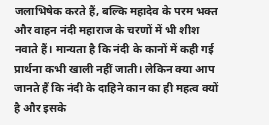जलाभिषेक करते हैं, बल्कि महादेव के परम भक्त और वाहन नंदी महाराज के चरणों में भी शीश नवाते हैं। मान्यता है कि नंदी के कानों में कही गई प्रार्थना कभी खाली नहीं जाती। लेकिन क्या आप जानते हैं कि नंदी के दाहिने कान का ही महत्व क्यों है और इसके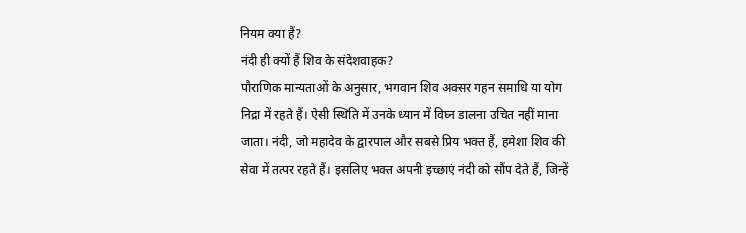नियम क्या हैं?
नंदी ही क्यों हैं शिव के संदेशवाहक?
पौराणिक मान्यताओं के अनुसार, भगवान शिव अक्सर गहन समाधि या योग निद्रा में रहते हैं। ऐसी स्थिति में उनके ध्यान में विघ्न डालना उचित नहीं माना जाता। नंदी, जो महादेव के द्वारपाल और सबसे प्रिय भक्त हैं, हमेशा शिव की सेवा में तत्पर रहते हैं। इसलिए भक्त अपनी इच्छाएं नंदी को सौंप देते हैं, जिन्हें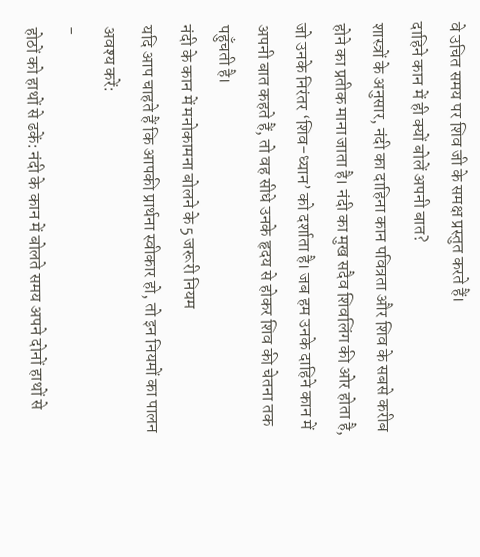वे उचित समय पर शिव जी के समक्ष प्रस्तुत करते हैं।
दाहिने कान में ही क्यों बोलें अपनी बात?
शास्त्रों के अनुसार, नंदी का दाहिना कान पवित्रता और शिव के सबसे करीब होने का प्रतीक माना जाता है। नंदी का मुख सदैव शिवलिंग की ओर होता है, जो उनके निरंतर ‘शिव-ध्यान’ को दर्शाता है। जब हम उनके दाहिने कान में अपनी बात कहते हैं, तो वह सीधे उनके हृदय से होकर शिव की चेतना तक पहुँचती है।
नंदी के कान में मनोकामना बोलने के 5 जरूरी नियम
यदि आप चाहते हैं कि आपकी प्रार्थना स्वीकार हो, तो इन नियमों का पालन अवश्य करें:
-
होठों को हाथों से ढकें: नंदी के कान में बोलते समय अपने दोनों हाथों से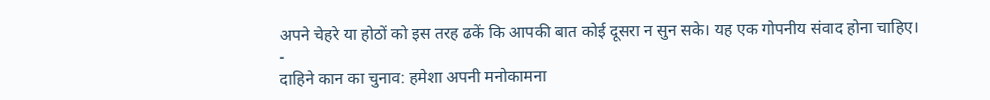अपने चेहरे या होठों को इस तरह ढकें कि आपकी बात कोई दूसरा न सुन सके। यह एक गोपनीय संवाद होना चाहिए।
-
दाहिने कान का चुनाव: हमेशा अपनी मनोकामना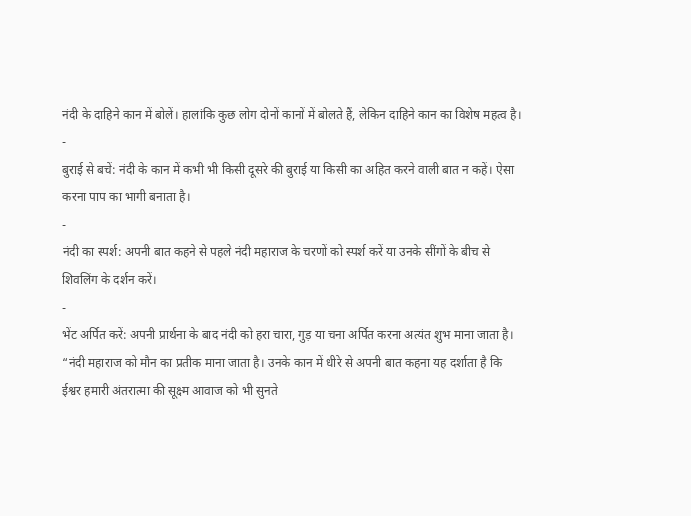नंदी के दाहिने कान में बोलें। हालांकि कुछ लोग दोनों कानों में बोलते हैं, लेकिन दाहिने कान का विशेष महत्व है।
-
बुराई से बचें: नंदी के कान में कभी भी किसी दूसरे की बुराई या किसी का अहित करने वाली बात न कहें। ऐसा करना पाप का भागी बनाता है।
-
नंदी का स्पर्श: अपनी बात कहने से पहले नंदी महाराज के चरणों को स्पर्श करें या उनके सींगों के बीच से शिवलिंग के दर्शन करें।
-
भेंट अर्पित करें: अपनी प्रार्थना के बाद नंदी को हरा चारा, गुड़ या चना अर्पित करना अत्यंत शुभ माना जाता है।
“नंदी महाराज को मौन का प्रतीक माना जाता है। उनके कान में धीरे से अपनी बात कहना यह दर्शाता है कि ईश्वर हमारी अंतरात्मा की सूक्ष्म आवाज को भी सुनते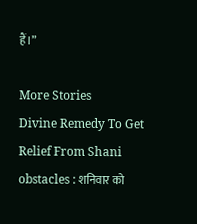हैं।”

More Stories
Divine Remedy To Get Relief From Shani obstacles : शनिवार को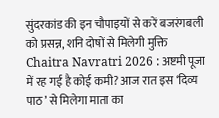सुंदरकांड की इन चौपाइयों से करें बजरंगबली को प्रसन्न, शनि दोषों से मिलेगी मुक्ति
Chaitra Navratri 2026 : अष्टमी पूजा में रह गई है कोई कमी? आज रात इस ‘दिव्य पाठ’ से मिलेगा माता का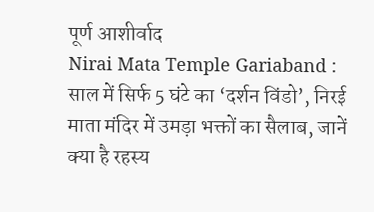पूर्ण आशीर्वाद
Nirai Mata Temple Gariaband : साल में सिर्फ 5 घंटे का ‘दर्शन विंडो’, निरई माता मंदिर में उमड़ा भक्तों का सैलाब, जानें क्या है रहस्य